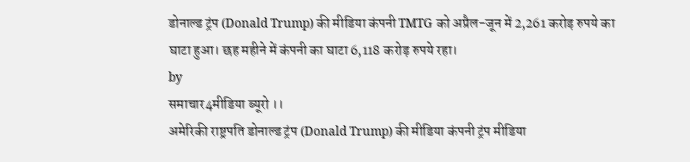डोनाल्ड ट्रंप (Donald Trump) की मीडिया कंपनी TMTG को अप्रैल-जून में 2,261 करोड़ रुपये का घाटा हुआ। छह महीने में कंपनी का घाटा 6,118 करोड़ रुपये रहा।
by
समाचार4मीडिया ब्यूरो ।।
अमेरिकी राष्ट्रपति डोनाल्ड ट्रंप (Donald Trump) की मीडिया कंपनी ट्रंप मीडिया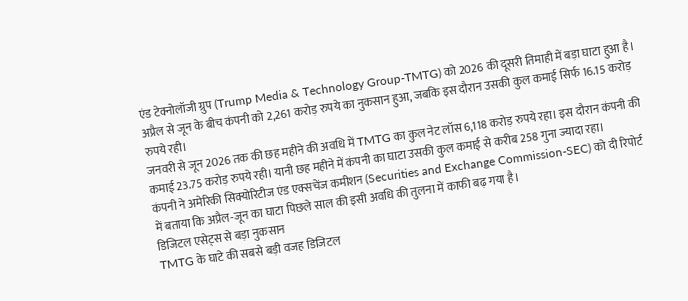एंड टेक्नोलॉजी ग्रुप (Trump Media & Technology Group-TMTG) को 2026 की दूसरी तिमाही में बड़ा घाटा हुआ है। अप्रैल से जून के बीच कंपनी को 2,261 करोड़ रुपये का नुकसान हुआ, जबकि इस दौरान उसकी कुल कमाई सिर्फ 16.15 करोड़ रुपये रही।
जनवरी से जून 2026 तक की छह महीने की अवधि में TMTG का कुल नेट लॉस 6,118 करोड़ रुपये रहा। इस दौरान कंपनी की कमाई 23.75 करोड़ रुपये रही। यानी छह महीने में कंपनी का घाटा उसकी कुल कमाई से करीब 258 गुना ज्यादा रहा।
कंपनी ने अमेरिकी सिक्योरिटीज एंड एक्सचेंज कमीशन (Securities and Exchange Commission-SEC) को दी रिपोर्ट में बताया कि अप्रैल-जून का घाटा पिछले साल की इसी अवधि की तुलना में काफी बढ़ गया है।
डिजिटल एसेट्स से बड़ा नुकसान
TMTG के घाटे की सबसे बड़ी वजह डिजिटल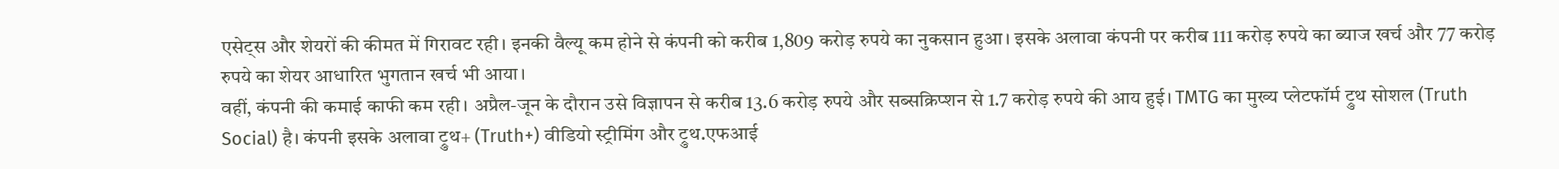एसेट्स और शेयरों की कीमत में गिरावट रही। इनकी वैल्यू कम होने से कंपनी को करीब 1,809 करोड़ रुपये का नुकसान हुआ। इसके अलावा कंपनी पर करीब 111 करोड़ रुपये का ब्याज खर्च और 77 करोड़ रुपये का शेयर आधारित भुगतान खर्च भी आया।
वहीं, कंपनी की कमाई काफी कम रही। अप्रैल-जून के दौरान उसे विज्ञापन से करीब 13.6 करोड़ रुपये और सब्सक्रिप्शन से 1.7 करोड़ रुपये की आय हुई। TMTG का मुख्य प्लेटफॉर्म ट्रुथ सोशल (Truth Social) है। कंपनी इसके अलावा ट्रुथ+ (Truth+) वीडियो स्ट्रीमिंग और ट्रुथ.एफआई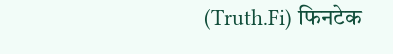(Truth.Fi) फिनटेक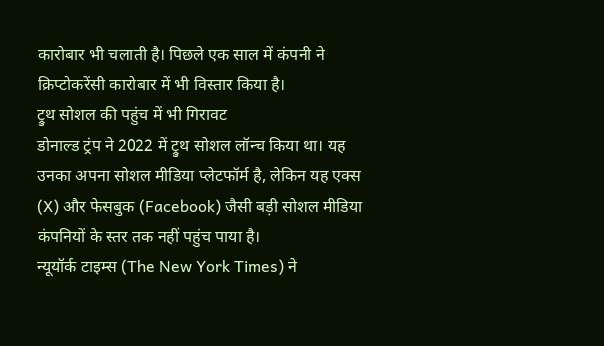कारोबार भी चलाती है। पिछले एक साल में कंपनी ने क्रिप्टोकरेंसी कारोबार में भी विस्तार किया है।
ट्रुथ सोशल की पहुंच में भी गिरावट
डोनाल्ड ट्रंप ने 2022 में ट्रुथ सोशल लॉन्च किया था। यह उनका अपना सोशल मीडिया प्लेटफॉर्म है, लेकिन यह एक्स (X) और फेसबुक (Facebook) जैसी बड़ी सोशल मीडिया कंपनियों के स्तर तक नहीं पहुंच पाया है।
न्यूयॉर्क टाइम्स (The New York Times) ने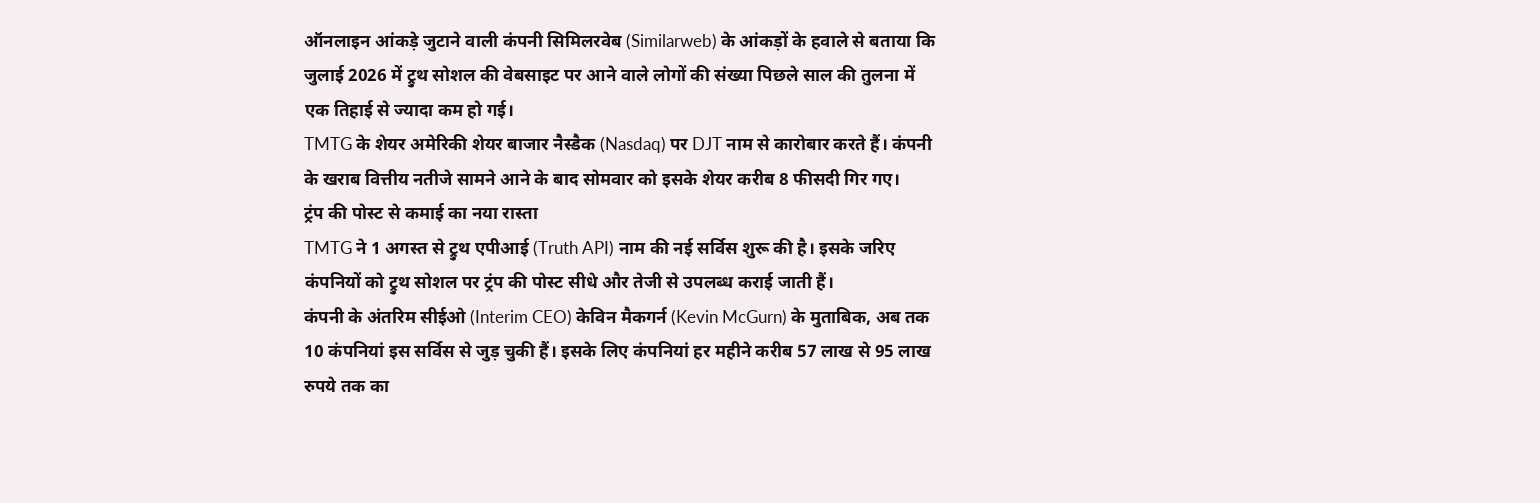ऑनलाइन आंकड़े जुटाने वाली कंपनी सिमिलरवेब (Similarweb) के आंकड़ों के हवाले से बताया कि जुलाई 2026 में ट्रुथ सोशल की वेबसाइट पर आने वाले लोगों की संख्या पिछले साल की तुलना में एक तिहाई से ज्यादा कम हो गई।
TMTG के शेयर अमेरिकी शेयर बाजार नैस्डैक (Nasdaq) पर DJT नाम से कारोबार करते हैं। कंपनी के खराब वित्तीय नतीजे सामने आने के बाद सोमवार को इसके शेयर करीब 8 फीसदी गिर गए।
ट्रंप की पोस्ट से कमाई का नया रास्ता
TMTG ने 1 अगस्त से ट्रुथ एपीआई (Truth API) नाम की नई सर्विस शुरू की है। इसके जरिए कंपनियों को ट्रुथ सोशल पर ट्रंप की पोस्ट सीधे और तेजी से उपलब्ध कराई जाती हैं।
कंपनी के अंतरिम सीईओ (Interim CEO) केविन मैकगर्न (Kevin McGurn) के मुताबिक, अब तक 10 कंपनियां इस सर्विस से जुड़ चुकी हैं। इसके लिए कंपनियां हर महीने करीब 57 लाख से 95 लाख रुपये तक का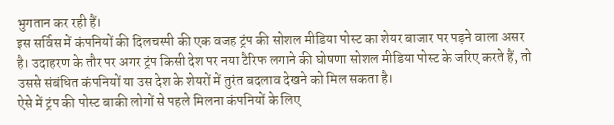भुगतान कर रही हैं।
इस सर्विस में कंपनियों की दिलचस्पी की एक वजह ट्रंप की सोशल मीडिया पोस्ट का शेयर बाजार पर पड़ने वाला असर है। उदाहरण के तौर पर अगर ट्रंप किसी देश पर नया टैरिफ लगाने की घोषणा सोशल मीडिया पोस्ट के जरिए करते हैं, तो उससे संबंधित कंपनियों या उस देश के शेयरों में तुरंत बदलाव देखने को मिल सकता है।
ऐसे में ट्रंप की पोस्ट बाकी लोगों से पहले मिलना कंपनियों के लिए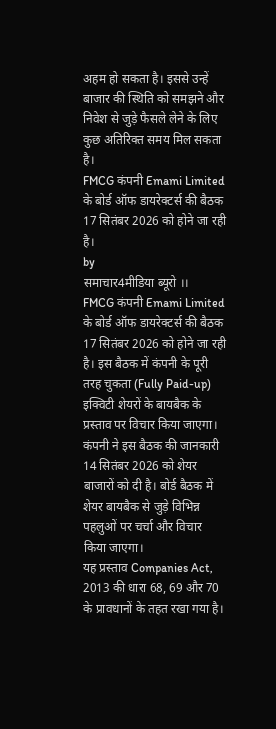अहम हो सकता है। इससे उन्हें बाजार की स्थिति को समझने और निवेश से जुड़े फैसले लेने के लिए कुछ अतिरिक्त समय मिल सकता है।
FMCG कंपनी Emami Limited के बोर्ड ऑफ डायरेक्टर्स की बैठक 17 सितंबर 2026 को होने जा रही है।
by
समाचार4मीडिया ब्यूरो ।।
FMCG कंपनी Emami Limited के बोर्ड ऑफ डायरेक्टर्स की बैठक 17 सितंबर 2026 को होने जा रही है। इस बैठक में कंपनी के पूरी तरह चुकता (Fully Paid-up) इक्विटी शेयरों के बायबैक के प्रस्ताव पर विचार किया जाएगा।
कंपनी ने इस बैठक की जानकारी 14 सितंबर 2026 को शेयर बाजारों को दी है। बोर्ड बैठक में शेयर बायबैक से जुड़े विभिन्न पहलुओं पर चर्चा और विचार किया जाएगा।
यह प्रस्ताव Companies Act, 2013 की धारा 68, 69 और 70 के प्रावधानों के तहत रखा गया है।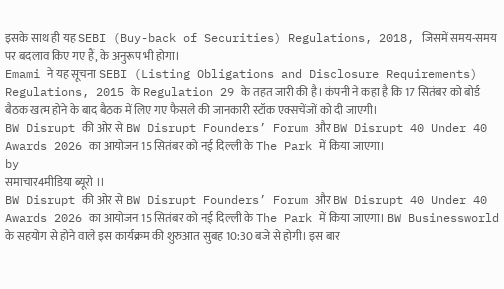इसके साथ ही यह SEBI (Buy-back of Securities) Regulations, 2018, जिसमें समय-समय पर बदलाव किए गए हैं, के अनुरूप भी होगा।
Emami ने यह सूचना SEBI (Listing Obligations and Disclosure Requirements) Regulations, 2015 के Regulation 29 के तहत जारी की है। कंपनी ने कहा है कि 17 सितंबर को बोर्ड बैठक खत्म होने के बाद बैठक में लिए गए फैसले की जानकारी स्टॉक एक्सचेंजों को दी जाएगी।
BW Disrupt की ओर से BW Disrupt Founders’ Forum और BW Disrupt 40 Under 40 Awards 2026 का आयोजन 15 सितंबर को नई दिल्ली के The Park में किया जाएगा।
by
समाचार4मीडिया ब्यूरो ।।
BW Disrupt की ओर से BW Disrupt Founders’ Forum और BW Disrupt 40 Under 40 Awards 2026 का आयोजन 15 सितंबर को नई दिल्ली के The Park में किया जाएगा। BW Businessworld के सहयोग से होने वाले इस कार्यक्रम की शुरुआत सुबह 10:30 बजे से होगी। इस बार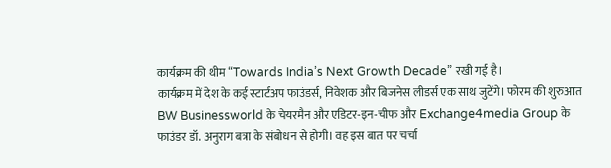कार्यक्रम की थीम “Towards India’s Next Growth Decade” रखी गई है।
कार्यक्रम में देश के कई स्टार्टअप फाउंडर्स, निवेशक और बिजनेस लीडर्स एक साथ जुटेंगे। फोरम की शुरुआत BW Businessworld के चेयरमैन और एडिटर-इन-चीफ और Exchange4media Group के फाउंडर डॉ. अनुराग बत्रा के संबोधन से होगी। वह इस बात पर चर्चा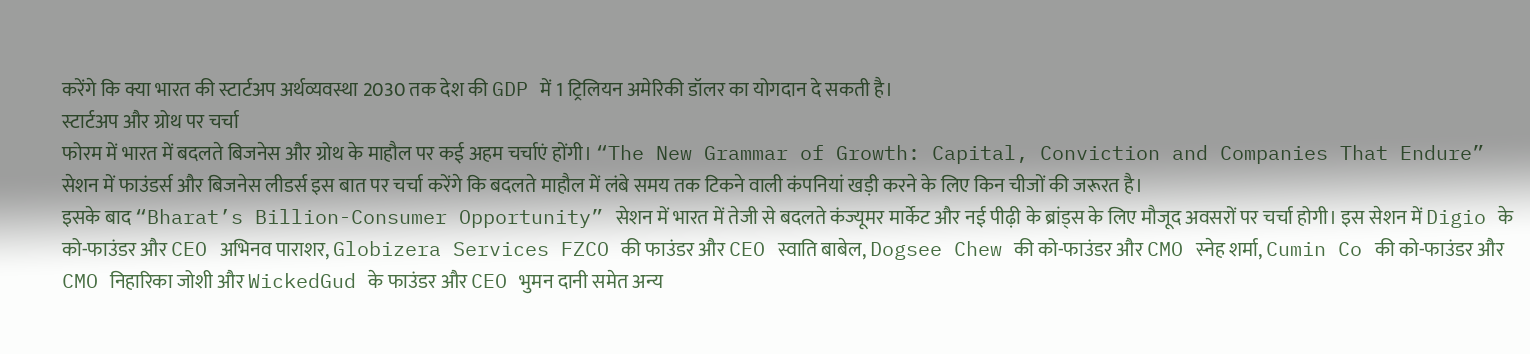करेंगे कि क्या भारत की स्टार्टअप अर्थव्यवस्था 2030 तक देश की GDP में 1 ट्रिलियन अमेरिकी डॉलर का योगदान दे सकती है।
स्टार्टअप और ग्रोथ पर चर्चा
फोरम में भारत में बदलते बिजनेस और ग्रोथ के माहौल पर कई अहम चर्चाएं होंगी। “The New Grammar of Growth: Capital, Conviction and Companies That Endure” सेशन में फाउंडर्स और बिजनेस लीडर्स इस बात पर चर्चा करेंगे कि बदलते माहौल में लंबे समय तक टिकने वाली कंपनियां खड़ी करने के लिए किन चीजों की जरूरत है।
इसके बाद “Bharat’s Billion-Consumer Opportunity” सेशन में भारत में तेजी से बदलते कंज्यूमर मार्केट और नई पीढ़ी के ब्रांड्स के लिए मौजूद अवसरों पर चर्चा होगी। इस सेशन में Digio के को-फाउंडर और CEO अभिनव पाराशर, Globizera Services FZCO की फाउंडर और CEO स्वाति बाबेल, Dogsee Chew की को-फाउंडर और CMO स्नेह शर्मा, Cumin Co की को-फाउंडर और CMO निहारिका जोशी और WickedGud के फाउंडर और CEO भुमन दानी समेत अन्य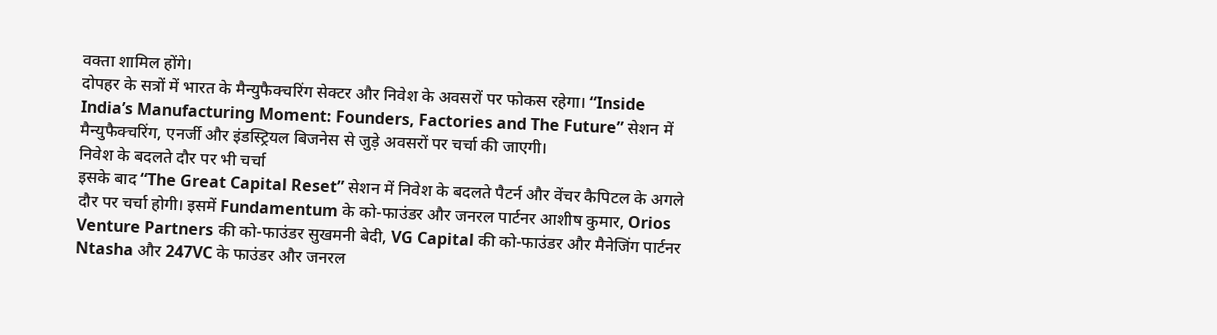वक्ता शामिल होंगे।
दोपहर के सत्रों में भारत के मैन्युफैक्चरिंग सेक्टर और निवेश के अवसरों पर फोकस रहेगा। “Inside India’s Manufacturing Moment: Founders, Factories and The Future” सेशन में मैन्युफैक्चरिंग, एनर्जी और इंडस्ट्रियल बिजनेस से जुड़े अवसरों पर चर्चा की जाएगी।
निवेश के बदलते दौर पर भी चर्चा
इसके बाद “The Great Capital Reset” सेशन में निवेश के बदलते पैटर्न और वेंचर कैपिटल के अगले दौर पर चर्चा होगी। इसमें Fundamentum के को-फाउंडर और जनरल पार्टनर आशीष कुमार, Orios Venture Partners की को-फाउंडर सुखमनी बेदी, VG Capital की को-फाउंडर और मैनेजिंग पार्टनर Ntasha और 247VC के फाउंडर और जनरल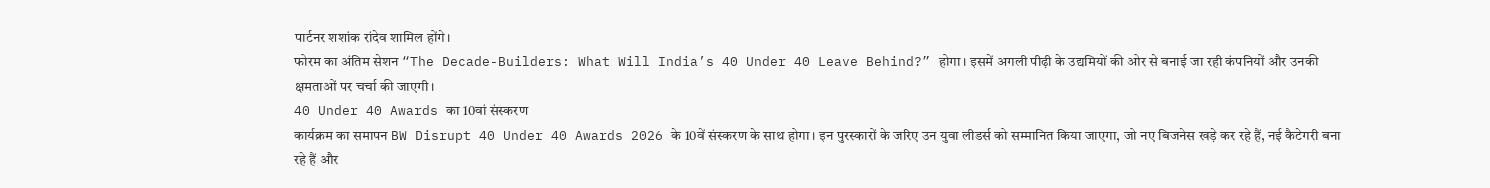पार्टनर शशांक रांदेव शामिल होंगे।
फोरम का अंतिम सेशन “The Decade-Builders: What Will India’s 40 Under 40 Leave Behind?” होगा। इसमें अगली पीढ़ी के उद्यमियों की ओर से बनाई जा रही कंपनियों और उनकी क्षमताओं पर चर्चा की जाएगी।
40 Under 40 Awards का 10वां संस्करण
कार्यक्रम का समापन BW Disrupt 40 Under 40 Awards 2026 के 10वें संस्करण के साथ होगा। इन पुरस्कारों के जरिए उन युवा लीडर्स को सम्मानित किया जाएगा, जो नए बिजनेस खड़े कर रहे हैं, नई कैटेगरी बना रहे हैं और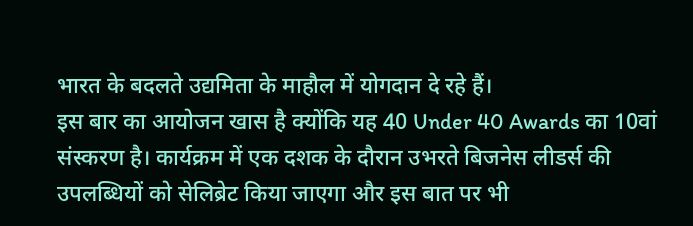भारत के बदलते उद्यमिता के माहौल में योगदान दे रहे हैं।
इस बार का आयोजन खास है क्योंकि यह 40 Under 40 Awards का 10वां संस्करण है। कार्यक्रम में एक दशक के दौरान उभरते बिजनेस लीडर्स की उपलब्धियों को सेलिब्रेट किया जाएगा और इस बात पर भी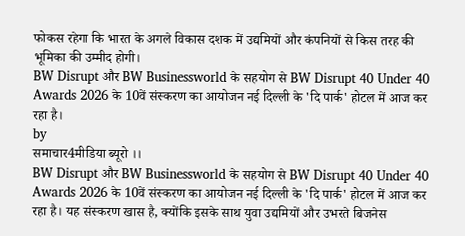फोकस रहेगा कि भारत के अगले विकास दशक में उद्यमियों और कंपनियों से किस तरह की भूमिका की उम्मीद होगी।
BW Disrupt और BW Businessworld के सहयोग से BW Disrupt 40 Under 40 Awards 2026 के 10वें संस्करण का आयोजन नई दिल्ली के 'दि पार्क' होटल में आज कर रहा है।
by
समाचार4मीडिया ब्यूरो ।।
BW Disrupt और BW Businessworld के सहयोग से BW Disrupt 40 Under 40 Awards 2026 के 10वें संस्करण का आयोजन नई दिल्ली के 'दि पार्क' होटल में आज कर रहा है। यह संस्करण खास है, क्योंकि इसके साथ युवा उद्यमियों और उभरते बिजनेस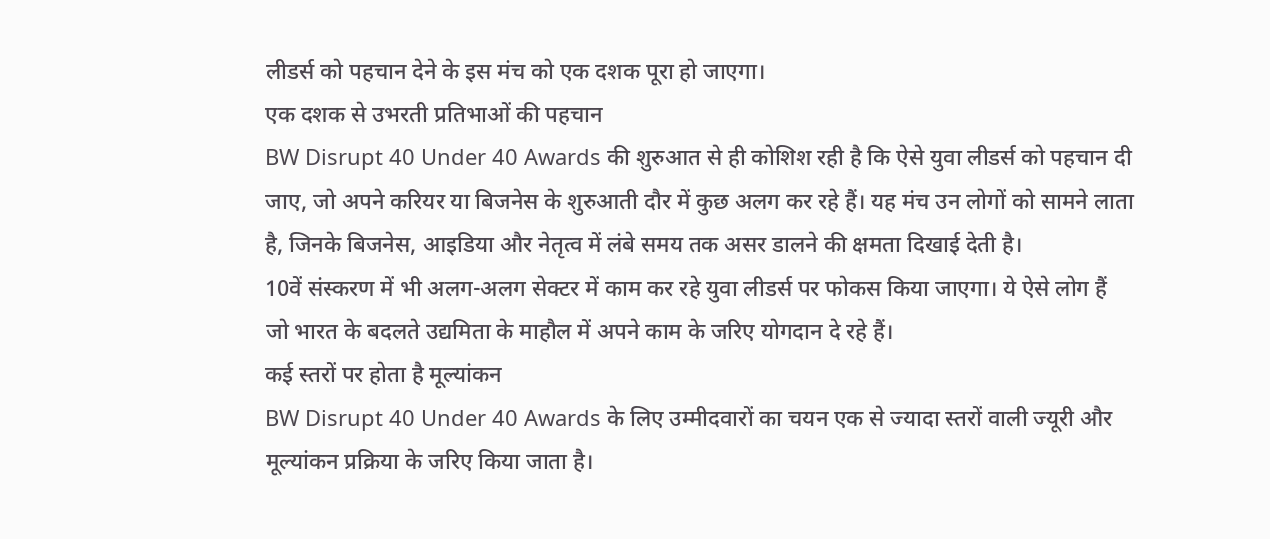लीडर्स को पहचान देने के इस मंच को एक दशक पूरा हो जाएगा।
एक दशक से उभरती प्रतिभाओं की पहचान
BW Disrupt 40 Under 40 Awards की शुरुआत से ही कोशिश रही है कि ऐसे युवा लीडर्स को पहचान दी जाए, जो अपने करियर या बिजनेस के शुरुआती दौर में कुछ अलग कर रहे हैं। यह मंच उन लोगों को सामने लाता है, जिनके बिजनेस, आइडिया और नेतृत्व में लंबे समय तक असर डालने की क्षमता दिखाई देती है।
10वें संस्करण में भी अलग-अलग सेक्टर में काम कर रहे युवा लीडर्स पर फोकस किया जाएगा। ये ऐसे लोग हैं जो भारत के बदलते उद्यमिता के माहौल में अपने काम के जरिए योगदान दे रहे हैं।
कई स्तरों पर होता है मूल्यांकन
BW Disrupt 40 Under 40 Awards के लिए उम्मीदवारों का चयन एक से ज्यादा स्तरों वाली ज्यूरी और मूल्यांकन प्रक्रिया के जरिए किया जाता है।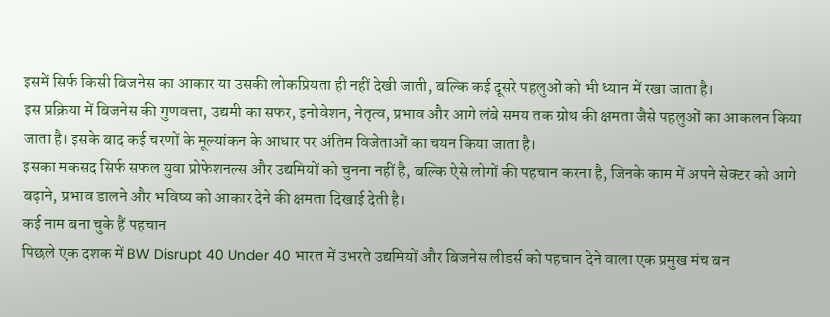इसमें सिर्फ किसी बिजनेस का आकार या उसकी लोकप्रियता ही नहीं देखी जाती, बल्कि कई दूसरे पहलुओं को भी ध्यान में रखा जाता है।
इस प्रक्रिया में बिजनेस की गुणवत्ता, उद्यमी का सफर, इनोवेशन, नेतृत्व, प्रभाव और आगे लंबे समय तक ग्रोथ की क्षमता जैसे पहलुओं का आकलन किया जाता है। इसके बाद कई चरणों के मूल्यांकन के आधार पर अंतिम विजेताओं का चयन किया जाता है।
इसका मकसद सिर्फ सफल युवा प्रोफेशनल्स और उद्यमियों को चुनना नहीं है, बल्कि ऐसे लोगों की पहचान करना है, जिनके काम में अपने सेक्टर को आगे बढ़ाने, प्रभाव डालने और भविष्य को आकार देने की क्षमता दिखाई देती है।
कई नाम बना चुके हैं पहचान
पिछले एक दशक में BW Disrupt 40 Under 40 भारत में उभरते उद्यमियों और बिजनेस लीडर्स को पहचान देने वाला एक प्रमुख मंच बन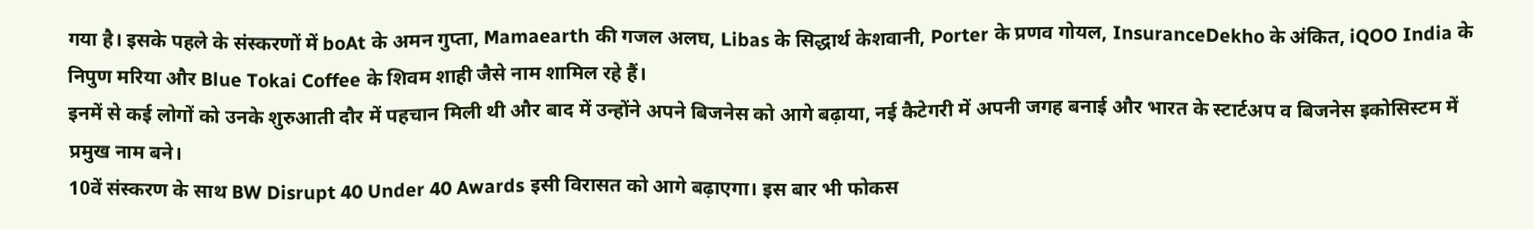गया है। इसके पहले के संस्करणों में boAt के अमन गुप्ता, Mamaearth की गजल अलघ, Libas के सिद्धार्थ केशवानी, Porter के प्रणव गोयल, InsuranceDekho के अंकित, iQOO India के निपुण मरिया और Blue Tokai Coffee के शिवम शाही जैसे नाम शामिल रहे हैं।
इनमें से कई लोगों को उनके शुरुआती दौर में पहचान मिली थी और बाद में उन्होंने अपने बिजनेस को आगे बढ़ाया, नई कैटेगरी में अपनी जगह बनाई और भारत के स्टार्टअप व बिजनेस इकोसिस्टम में प्रमुख नाम बने।
10वें संस्करण के साथ BW Disrupt 40 Under 40 Awards इसी विरासत को आगे बढ़ाएगा। इस बार भी फोकस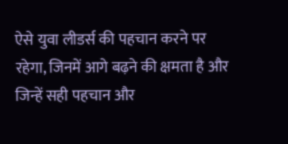ऐसे युवा लीडर्स की पहचान करने पर रहेगा, जिनमें आगे बढ़ने की क्षमता है और जिन्हें सही पहचान और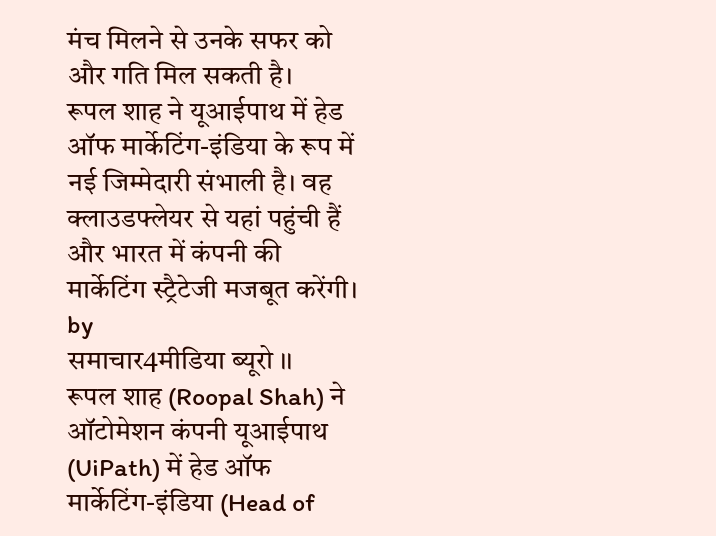मंच मिलने से उनके सफर को और गति मिल सकती है।
रूपल शाह ने यूआईपाथ में हेड ऑफ मार्केटिंग-इंडिया के रूप में नई जिम्मेदारी संभाली है। वह क्लाउडफ्लेयर से यहां पहुंची हैं और भारत में कंपनी की मार्केटिंग स्ट्रैटेजी मजबूत करेंगी।
by
समाचार4मीडिया ब्यूरो ।।
रूपल शाह (Roopal Shah) ने ऑटोमेशन कंपनी यूआईपाथ (UiPath) में हेड ऑफ मार्केटिंग-इंडिया (Head of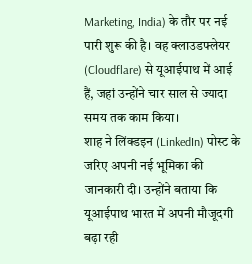Marketing, India) के तौर पर नई पारी शुरू की है। वह क्लाउडफ्लेयर (Cloudflare) से यूआईपाथ में आई हैं, जहां उन्होंने चार साल से ज्यादा समय तक काम किया।
शाह ने लिंक्डइन (LinkedIn) पोस्ट के जरिए अपनी नई भूमिका की जानकारी दी। उन्होंने बताया कि यूआईपाथ भारत में अपनी मौजूदगी बढ़ा रही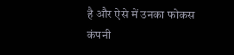है और ऐसे में उनका फोकस कंपनी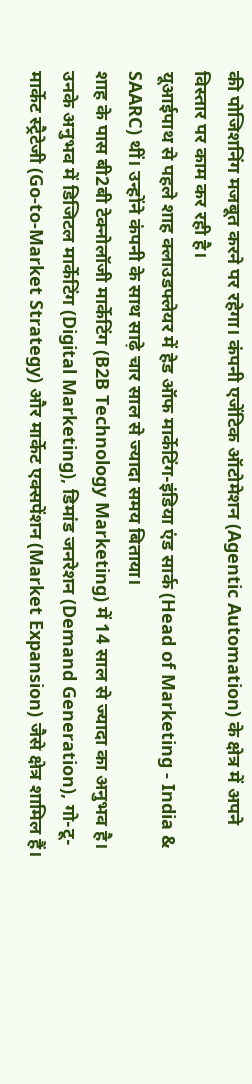की पोजिशनिंग मजबूत करने पर रहेगा। कंपनी एजेंटिक ऑटोमेशन (Agentic Automation) के क्षेत्र में अपने विस्तार पर काम कर रही है।
यूआईपाथ से पहले शाह क्लाउडफ्लेयर में हेड ऑफ मार्केटिंग-इंडिया एंड सार्क (Head of Marketing - India & SAARC) थीं। उन्होंने कंपनी के साथ साढ़े चार साल से ज्यादा समय बिताया।
शाह के पास बी2बी टेक्नोलॉजी मार्केटिंग (B2B Technology Marketing) में 14 साल से ज्यादा का अनुभव है। उनके अनुभव में डिजिटल मार्केटिंग (Digital Marketing), डिमांड जनरेशन (Demand Generation), गो-टू-मार्केट स्ट्रैटेजी (Go-to-Market Strategy) और मार्केट एक्सपेंशन (Market Expansion) जैसे क्षेत्र शामिल हैं।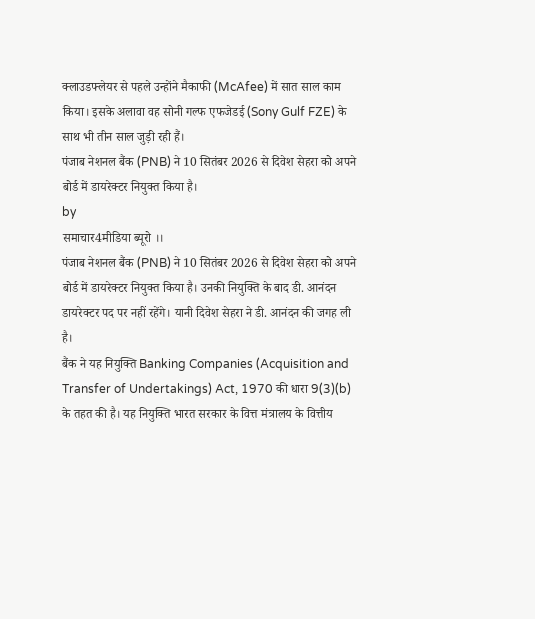क्लाउडफ्लेयर से पहले उन्होंने मैकाफी (McAfee) में सात साल काम किया। इसके अलावा वह सोनी गल्फ एफजेडई (Sony Gulf FZE) के साथ भी तीन साल जुड़ी रही हैं।
पंजाब नेशनल बैंक (PNB) ने 10 सितंबर 2026 से दिवेश सेहरा को अपने बोर्ड में डायरेक्टर नियुक्त किया है।
by
समाचार4मीडिया ब्यूरो ।।
पंजाब नेशनल बैंक (PNB) ने 10 सितंबर 2026 से दिवेश सेहरा को अपने बोर्ड में डायरेक्टर नियुक्त किया है। उनकी नियुक्ति के बाद डी. आनंदन डायरेक्टर पद पर नहीं रहेंगे। यानी दिवेश सेहरा ने डी. आनंदन की जगह ली है।
बैंक ने यह नियुक्ति Banking Companies (Acquisition and Transfer of Undertakings) Act, 1970 की धारा 9(3)(b) के तहत की है। यह नियुक्ति भारत सरकार के वित्त मंत्रालय के वित्तीय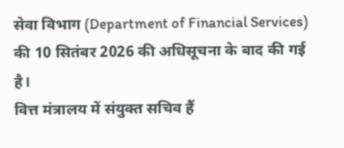सेवा विभाग (Department of Financial Services) की 10 सितंबर 2026 की अधिसूचना के बाद की गई है।
वित्त मंत्रालय में संयुक्त सचिव हैं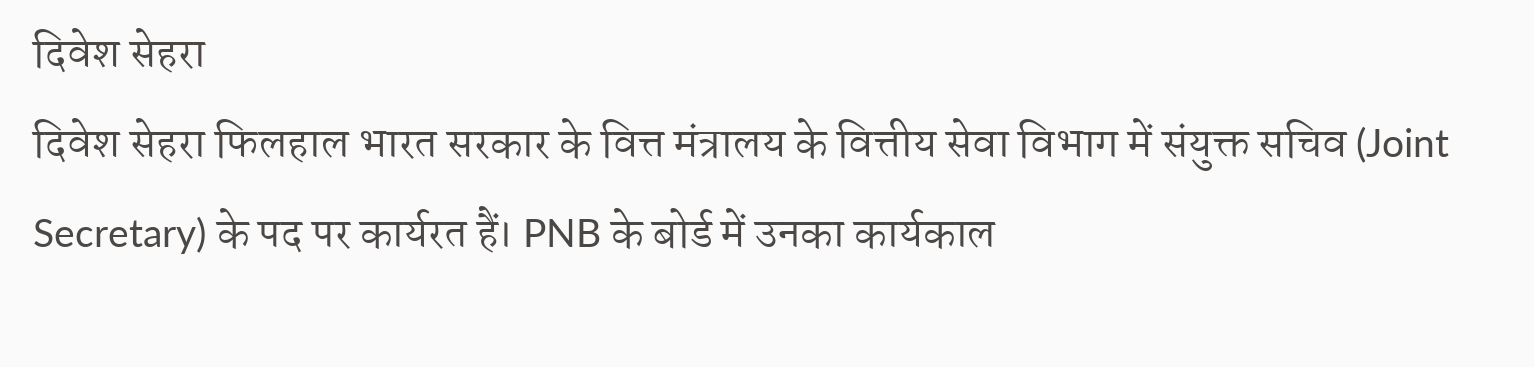दिवेश सेहरा
दिवेश सेहरा फिलहाल भारत सरकार के वित्त मंत्रालय के वित्तीय सेवा विभाग में संयुक्त सचिव (Joint Secretary) के पद पर कार्यरत हैं। PNB के बोर्ड में उनका कार्यकाल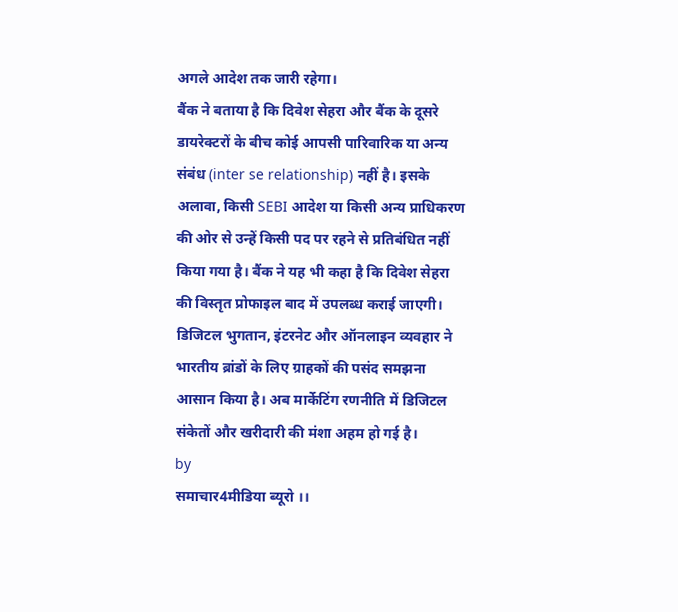अगले आदेश तक जारी रहेगा।
बैंक ने बताया है कि दिवेश सेहरा और बैंक के दूसरे डायरेक्टरों के बीच कोई आपसी पारिवारिक या अन्य संबंध (inter se relationship) नहीं है। इसके अलावा, किसी SEBI आदेश या किसी अन्य प्राधिकरण की ओर से उन्हें किसी पद पर रहने से प्रतिबंधित नहीं किया गया है। बैंक ने यह भी कहा है कि दिवेश सेहरा की विस्तृत प्रोफाइल बाद में उपलब्ध कराई जाएगी।
डिजिटल भुगतान, इंटरनेट और ऑनलाइन व्यवहार ने भारतीय ब्रांडों के लिए ग्राहकों की पसंद समझना आसान किया है। अब मार्केटिंग रणनीति में डिजिटल संकेतों और खरीदारी की मंशा अहम हो गई है।
by
समाचार4मीडिया ब्यूरो ।।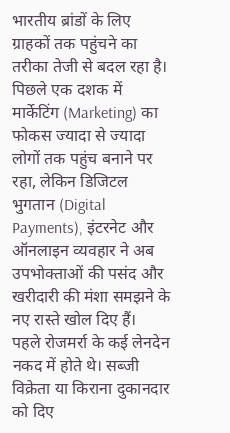भारतीय ब्रांडों के लिए ग्राहकों तक पहुंचने का तरीका तेजी से बदल रहा है। पिछले एक दशक में मार्केटिंग (Marketing) का फोकस ज्यादा से ज्यादा लोगों तक पहुंच बनाने पर रहा, लेकिन डिजिटल भुगतान (Digital Payments), इंटरनेट और ऑनलाइन व्यवहार ने अब उपभोक्ताओं की पसंद और खरीदारी की मंशा समझने के नए रास्ते खोल दिए हैं।
पहले रोजमर्रा के कई लेनदेन नकद में होते थे। सब्जी विक्रेता या किराना दुकानदार को दिए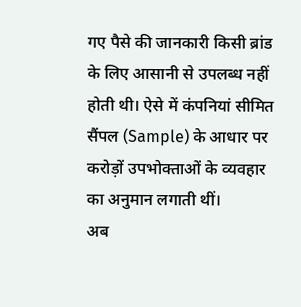गए पैसे की जानकारी किसी ब्रांड के लिए आसानी से उपलब्ध नहीं होती थी। ऐसे में कंपनियां सीमित सैंपल (Sample) के आधार पर करोड़ों उपभोक्ताओं के व्यवहार का अनुमान लगाती थीं।
अब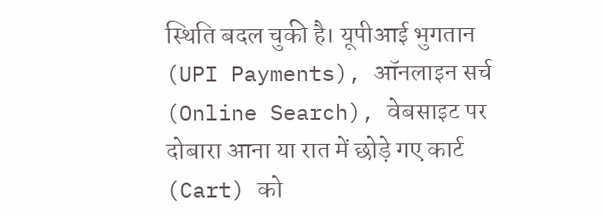स्थिति बदल चुकी है। यूपीआई भुगतान (UPI Payments), ऑनलाइन सर्च (Online Search), वेबसाइट पर दोबारा आना या रात में छोड़े गए कार्ट (Cart) को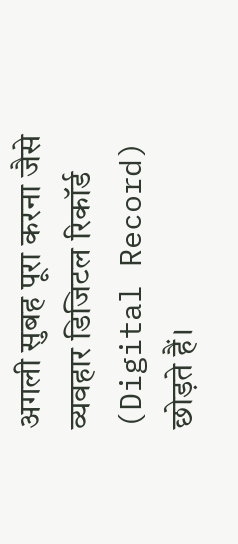अगली सुबह पूरा करना जैसे व्यवहार डिजिटल रिकॉर्ड (Digital Record) छोड़ते हैं।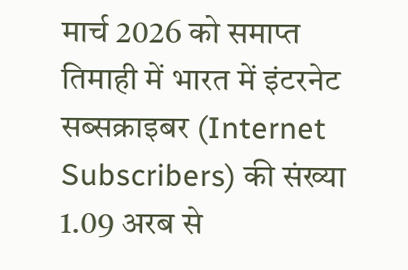मार्च 2026 को समाप्त तिमाही में भारत में इंटरनेट सब्सक्राइबर (Internet Subscribers) की संख्या 1.09 अरब से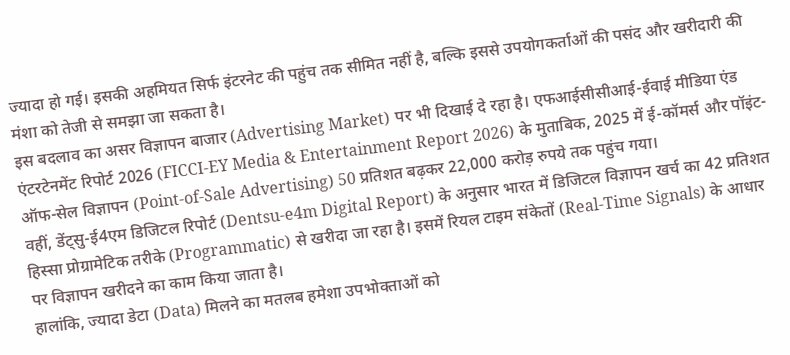ज्यादा हो गई। इसकी अहमियत सिर्फ इंटरनेट की पहुंच तक सीमित नहीं है, बल्कि इससे उपयोगकर्ताओं की पसंद और खरीदारी की मंशा को तेजी से समझा जा सकता है।
इस बदलाव का असर विज्ञापन बाजार (Advertising Market) पर भी दिखाई दे रहा है। एफआईसीसीआई-ईवाई मीडिया एंड एंटरटेनमेंट रिपोर्ट 2026 (FICCI-EY Media & Entertainment Report 2026) के मुताबिक, 2025 में ई-कॉमर्स और पॉइंट-ऑफ-सेल विज्ञापन (Point-of-Sale Advertising) 50 प्रतिशत बढ़कर 22,000 करोड़ रुपये तक पहुंच गया।
वहीं, डेंट्सु-ई4एम डिजिटल रिपोर्ट (Dentsu-e4m Digital Report) के अनुसार भारत में डिजिटल विज्ञापन खर्च का 42 प्रतिशत हिस्सा प्रोग्रामेटिक तरीके (Programmatic) से खरीदा जा रहा है। इसमें रियल टाइम संकेतों (Real-Time Signals) के आधार पर विज्ञापन खरीदने का काम किया जाता है।
हालांकि, ज्यादा डेटा (Data) मिलने का मतलब हमेशा उपभोक्ताओं को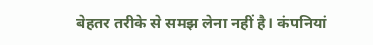बेहतर तरीके से समझ लेना नहीं है। कंपनियां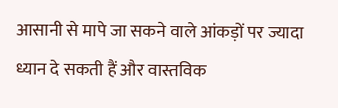आसानी से मापे जा सकने वाले आंकड़ों पर ज्यादा ध्यान दे सकती हैं और वास्तविक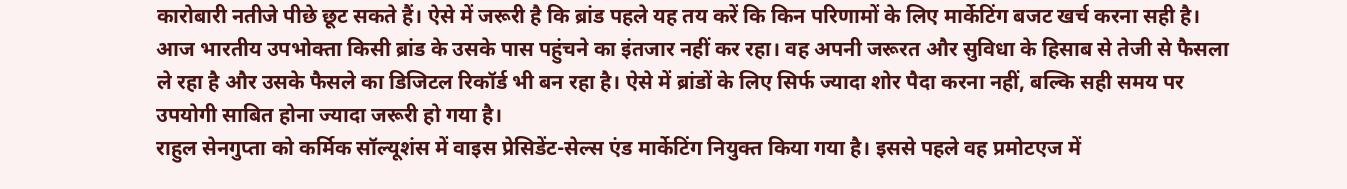कारोबारी नतीजे पीछे छूट सकते हैं। ऐसे में जरूरी है कि ब्रांड पहले यह तय करें कि किन परिणामों के लिए मार्केटिंग बजट खर्च करना सही है।
आज भारतीय उपभोक्ता किसी ब्रांड के उसके पास पहुंचने का इंतजार नहीं कर रहा। वह अपनी जरूरत और सुविधा के हिसाब से तेजी से फैसला ले रहा है और उसके फैसले का डिजिटल रिकॉर्ड भी बन रहा है। ऐसे में ब्रांडों के लिए सिर्फ ज्यादा शोर पैदा करना नहीं, बल्कि सही समय पर उपयोगी साबित होना ज्यादा जरूरी हो गया है।
राहुल सेनगुप्ता को कर्मिक सॉल्यूशंस में वाइस प्रेसिडेंट-सेल्स एंड मार्केटिंग नियुक्त किया गया है। इससे पहले वह प्रमोटएज में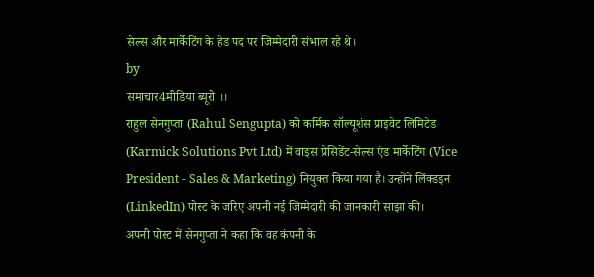सेल्स और मार्केटिंग के हेड पद पर जिम्मेदारी संभाल रहे थे।
by
समाचार4मीडिया ब्यूरो ।।
राहुल सेनगुप्ता (Rahul Sengupta) को कर्मिक सॉल्यूशंस प्राइवेट लिमिटेड (Karmick Solutions Pvt Ltd) में वाइस प्रेसिडेंट-सेल्स एंड मार्केटिंग (Vice President - Sales & Marketing) नियुक्त किया गया है। उन्होंने लिंक्डइन (LinkedIn) पोस्ट के जरिए अपनी नई जिम्मेदारी की जानकारी साझा की।
अपनी पोस्ट में सेनगुप्ता ने कहा कि वह कंपनी के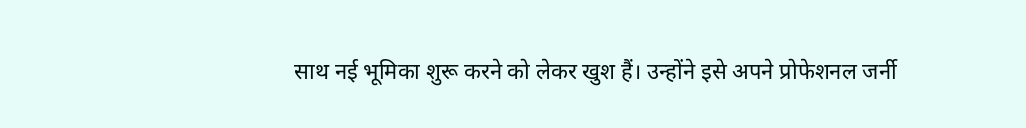साथ नई भूमिका शुरू करने को लेकर खुश हैं। उन्होंने इसे अपने प्रोफेशनल जर्नी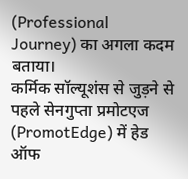(Professional Journey) का अगला कदम बताया।
कर्मिक सॉल्यूशंस से जुड़ने से पहले सेनगुप्ता प्रमोटएज (PromotEdge) में हेड ऑफ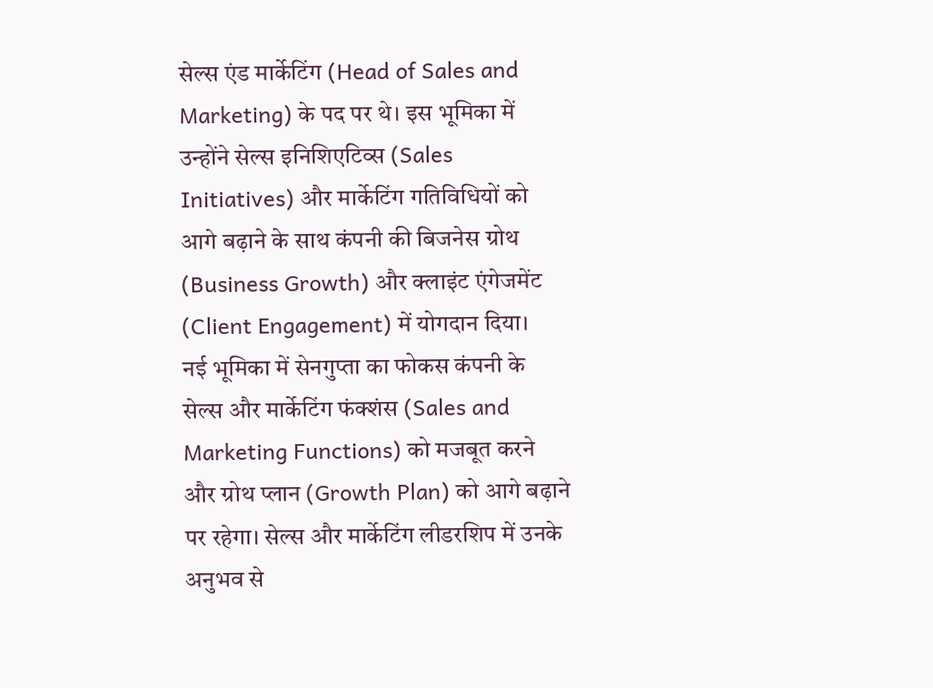सेल्स एंड मार्केटिंग (Head of Sales and Marketing) के पद पर थे। इस भूमिका में उन्होंने सेल्स इनिशिएटिव्स (Sales Initiatives) और मार्केटिंग गतिविधियों को आगे बढ़ाने के साथ कंपनी की बिजनेस ग्रोथ (Business Growth) और क्लाइंट एंगेजमेंट (Client Engagement) में योगदान दिया।
नई भूमिका में सेनगुप्ता का फोकस कंपनी के सेल्स और मार्केटिंग फंक्शंस (Sales and Marketing Functions) को मजबूत करने और ग्रोथ प्लान (Growth Plan) को आगे बढ़ाने पर रहेगा। सेल्स और मार्केटिंग लीडरशिप में उनके अनुभव से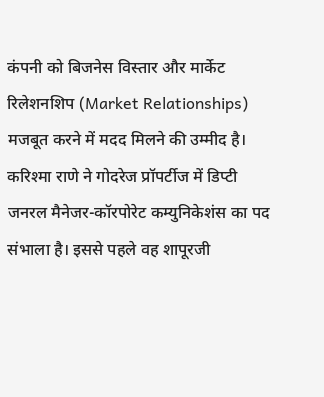कंपनी को बिजनेस विस्तार और मार्केट रिलेशनशिप (Market Relationships) मजबूत करने में मदद मिलने की उम्मीद है।
करिश्मा राणे ने गोदरेज प्रॉपर्टीज में डिप्टी जनरल मैनेजर-कॉरपोरेट कम्युनिकेशंस का पद संभाला है। इससे पहले वह शापूरजी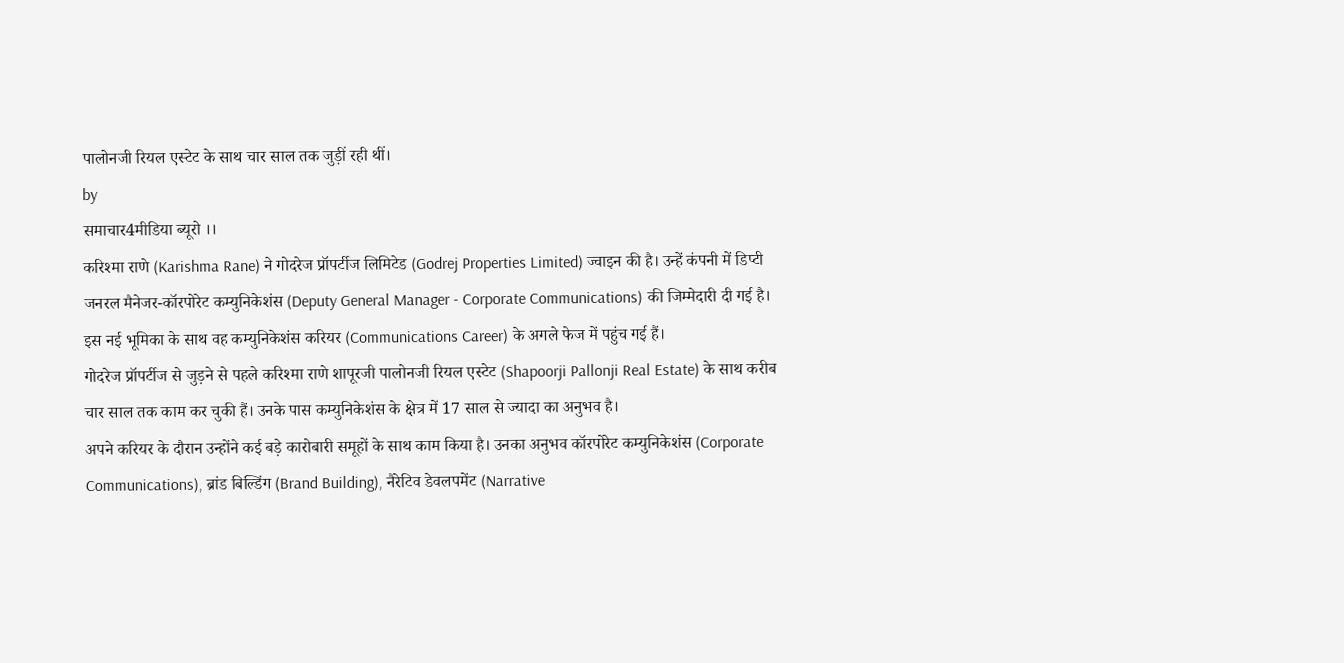पालोनजी रियल एस्टेट के साथ चार साल तक जुड़ीं रही थीं।
by
समाचार4मीडिया ब्यूरो ।।
करिश्मा राणे (Karishma Rane) ने गोदरेज प्रॉपर्टीज लिमिटेड (Godrej Properties Limited) ज्वाइन की है। उन्हें कंपनी में डिप्टी जनरल मैनेजर-कॉरपोरेट कम्युनिकेशंस (Deputy General Manager - Corporate Communications) की जिम्मेदारी दी गई है। इस नई भूमिका के साथ वह कम्युनिकेशंस करियर (Communications Career) के अगले फेज में पहुंच गई हैं।
गोदरेज प्रॉपर्टीज से जुड़ने से पहले करिश्मा राणे शापूरजी पालोनजी रियल एस्टेट (Shapoorji Pallonji Real Estate) के साथ करीब चार साल तक काम कर चुकी हैं। उनके पास कम्युनिकेशंस के क्षेत्र में 17 साल से ज्यादा का अनुभव है।
अपने करियर के दौरान उन्होंने कई बड़े कारोबारी समूहों के साथ काम किया है। उनका अनुभव कॉरपोरेट कम्युनिकेशंस (Corporate Communications), ब्रांड बिल्डिंग (Brand Building), नैरेटिव डेवलपमेंट (Narrative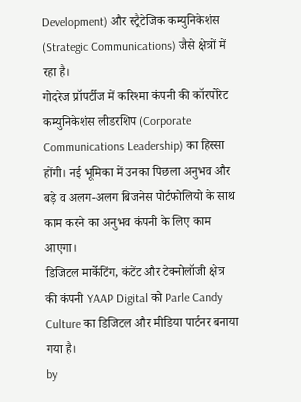Development) और स्ट्रैटेजिक कम्युनिकेशंस (Strategic Communications) जैसे क्षेत्रों में रहा है।
गोदरेज प्रॉपर्टीज में करिश्मा कंपनी की कॉरपोरेट कम्युनिकेशंस लीडरशिप (Corporate Communications Leadership) का हिस्सा होंगी। नई भूमिका में उनका पिछला अनुभव और बड़े व अलग-अलग बिजनेस पोर्टफोलियो के साथ काम करने का अनुभव कंपनी के लिए काम आएगा।
डिजिटल मार्केटिंग, कंटेंट और टेक्नोलॉजी क्षेत्र की कंपनी YAAP Digital को Parle Candy Culture का डिजिटल और मीडिया पार्टनर बनाया गया है।
by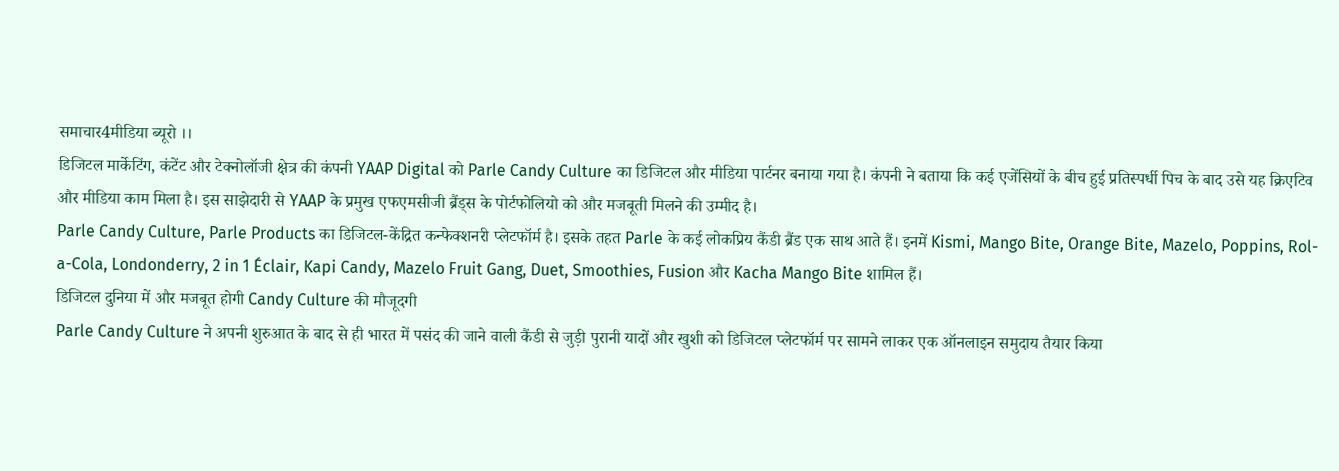समाचार4मीडिया ब्यूरो ।।
डिजिटल मार्केटिंग, कंटेंट और टेक्नोलॉजी क्षेत्र की कंपनी YAAP Digital को Parle Candy Culture का डिजिटल और मीडिया पार्टनर बनाया गया है। कंपनी ने बताया कि कई एजेंसियों के बीच हुई प्रतिस्पर्धी पिच के बाद उसे यह क्रिएटिव और मीडिया काम मिला है। इस साझेदारी से YAAP के प्रमुख एफएमसीजी ब्रैंड्स के पोर्टफोलियो को और मजबूती मिलने की उम्मीद है।
Parle Candy Culture, Parle Products का डिजिटल-केंद्रित कन्फेक्शनरी प्लेटफॉर्म है। इसके तहत Parle के कई लोकप्रिय कैंडी ब्रैंड एक साथ आते हैं। इनमें Kismi, Mango Bite, Orange Bite, Mazelo, Poppins, Rol-a-Cola, Londonderry, 2 in 1 Éclair, Kapi Candy, Mazelo Fruit Gang, Duet, Smoothies, Fusion और Kacha Mango Bite शामिल हैं।
डिजिटल दुनिया में और मजबूत होगी Candy Culture की मौजूदगी
Parle Candy Culture ने अपनी शुरुआत के बाद से ही भारत में पसंद की जाने वाली कैंडी से जुड़ी पुरानी यादों और खुशी को डिजिटल प्लेटफॉर्म पर सामने लाकर एक ऑनलाइन समुदाय तैयार किया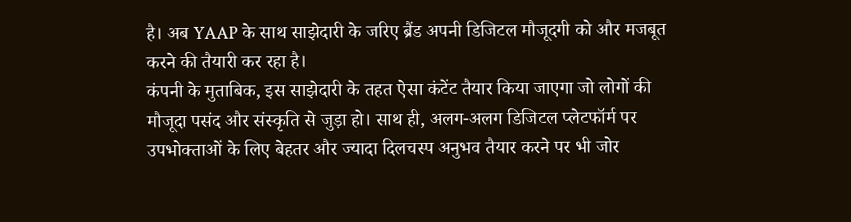है। अब YAAP के साथ साझेदारी के जरिए ब्रैंड अपनी डिजिटल मौजूदगी को और मजबूत करने की तैयारी कर रहा है।
कंपनी के मुताबिक, इस साझेदारी के तहत ऐसा कंटेंट तैयार किया जाएगा जो लोगों की मौजूदा पसंद और संस्कृति से जुड़ा हो। साथ ही, अलग-अलग डिजिटल प्लेटफॉर्म पर उपभोक्ताओं के लिए बेहतर और ज्यादा दिलचस्प अनुभव तैयार करने पर भी जोर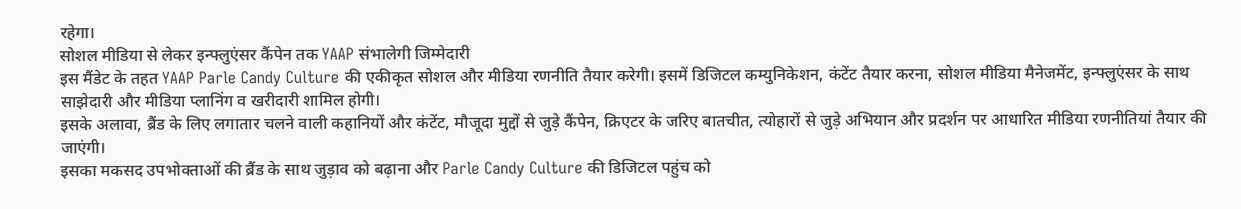रहेगा।
सोशल मीडिया से लेकर इन्फ्लुएंसर कैंपेन तक YAAP संभालेगी जिम्मेदारी
इस मैंडेट के तहत YAAP Parle Candy Culture की एकीकृत सोशल और मीडिया रणनीति तैयार करेगी। इसमें डिजिटल कम्युनिकेशन, कंटेंट तैयार करना, सोशल मीडिया मैनेजमेंट, इन्फ्लुएंसर के साथ साझेदारी और मीडिया प्लानिंग व खरीदारी शामिल होगी।
इसके अलावा, ब्रैंड के लिए लगातार चलने वाली कहानियों और कंटेंट, मौजूदा मुद्दों से जुड़े कैंपेन, क्रिएटर के जरिए बातचीत, त्योहारों से जुड़े अभियान और प्रदर्शन पर आधारित मीडिया रणनीतियां तैयार की जाएंगी।
इसका मकसद उपभोक्ताओं की ब्रैंड के साथ जुड़ाव को बढ़ाना और Parle Candy Culture की डिजिटल पहुंच को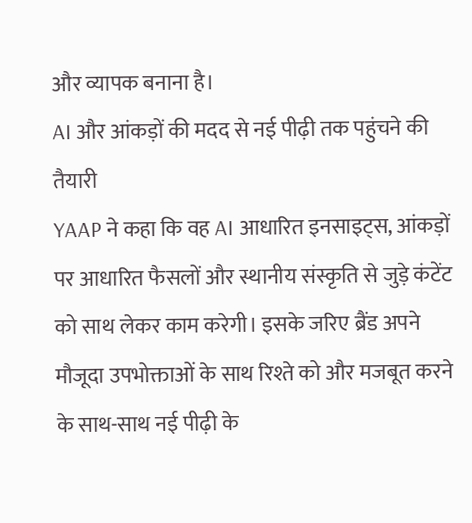और व्यापक बनाना है।
AI और आंकड़ों की मदद से नई पीढ़ी तक पहुंचने की तैयारी
YAAP ने कहा कि वह AI आधारित इनसाइट्स, आंकड़ों पर आधारित फैसलों और स्थानीय संस्कृति से जुड़े कंटेंट को साथ लेकर काम करेगी। इसके जरिए ब्रैंड अपने मौजूदा उपभोक्ताओं के साथ रिश्ते को और मजबूत करने के साथ-साथ नई पीढ़ी के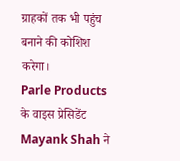ग्राहकों तक भी पहुंच बनाने की कोशिश करेगा।
Parle Products के वाइस प्रेसिडेंट Mayank Shah ने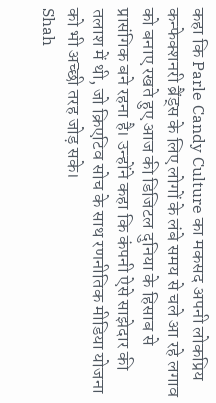कहा कि Parle Candy Culture का मकसद अपनी लोकप्रिय कन्फेक्शनरी ब्रैंड्स के लिए लोगों के लंबे समय से चले आ रहे लगाव को बनाए रखते हुए आज की डिजिटल दुनिया के हिसाब से प्रासंगिक बने रहना है। उन्होंने कहा कि कंपनी ऐसे साझेदार की तलाश में थी, जो क्रिएटिव सोच के साथ रणनीतिक मीडिया योजना को भी अच्छी तरह जोड़ सके।
Shah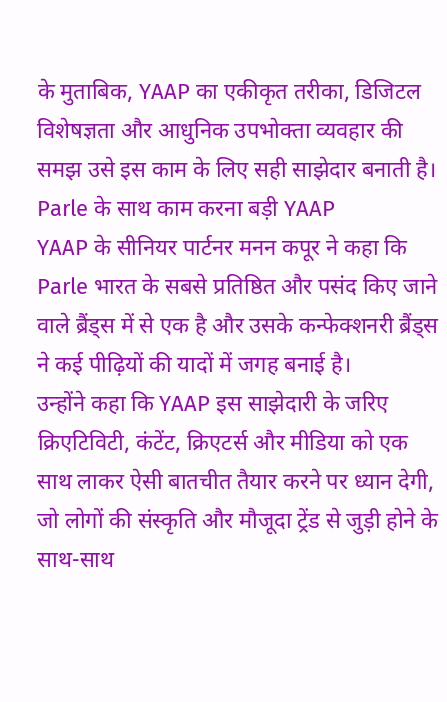के मुताबिक, YAAP का एकीकृत तरीका, डिजिटल विशेषज्ञता और आधुनिक उपभोक्ता व्यवहार की समझ उसे इस काम के लिए सही साझेदार बनाती है।
Parle के साथ काम करना बड़ी YAAP
YAAP के सीनियर पार्टनर मनन कपूर ने कहा कि Parle भारत के सबसे प्रतिष्ठित और पसंद किए जाने वाले ब्रैंड्स में से एक है और उसके कन्फेक्शनरी ब्रैंड्स ने कई पीढ़ियों की यादों में जगह बनाई है।
उन्होंने कहा कि YAAP इस साझेदारी के जरिए क्रिएटिविटी, कंटेंट, क्रिएटर्स और मीडिया को एक साथ लाकर ऐसी बातचीत तैयार करने पर ध्यान देगी, जो लोगों की संस्कृति और मौजूदा ट्रेंड से जुड़ी होने के साथ-साथ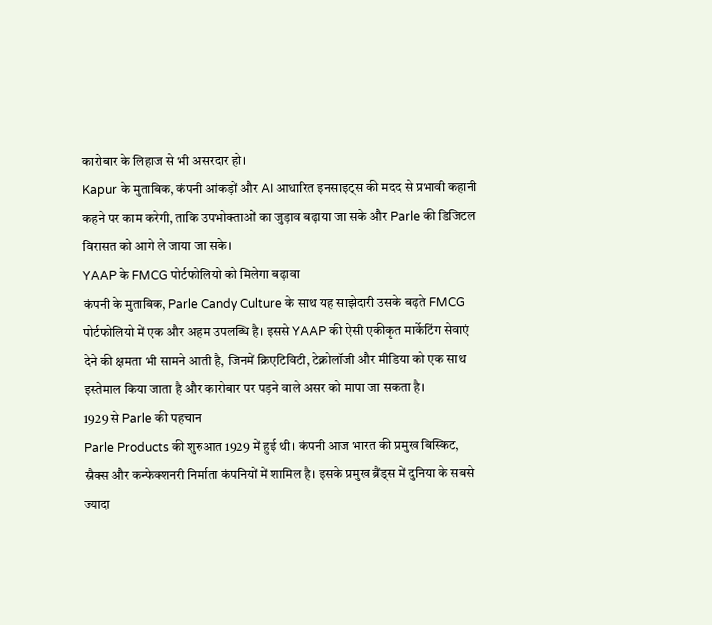कारोबार के लिहाज से भी असरदार हो।
Kapur के मुताबिक, कंपनी आंकड़ों और AI आधारित इनसाइट्स की मदद से प्रभावी कहानी कहने पर काम करेगी, ताकि उपभोक्ताओं का जुड़ाव बढ़ाया जा सके और Parle की डिजिटल विरासत को आगे ले जाया जा सके।
YAAP के FMCG पोर्टफोलियो को मिलेगा बढ़ावा
कंपनी के मुताबिक, Parle Candy Culture के साथ यह साझेदारी उसके बढ़ते FMCG पोर्टफोलियो में एक और अहम उपलब्धि है। इससे YAAP की ऐसी एकीकृत मार्केटिंग सेवाएं देने की क्षमता भी सामने आती है, जिनमें क्रिएटिविटी, टेक्नोलॉजी और मीडिया को एक साथ इस्तेमाल किया जाता है और कारोबार पर पड़ने वाले असर को मापा जा सकता है।
1929 से Parle की पहचान
Parle Products की शुरुआत 1929 में हुई थी। कंपनी आज भारत की प्रमुख बिस्किट, स्नैक्स और कन्फेक्शनरी निर्माता कंपनियों में शामिल है। इसके प्रमुख ब्रैंड्स में दुनिया के सबसे ज्यादा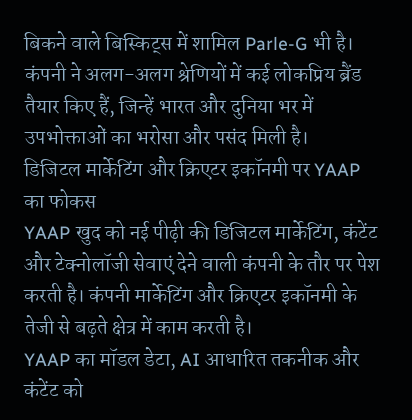बिकने वाले बिस्किट्स में शामिल Parle-G भी है। कंपनी ने अलग-अलग श्रेणियों में कई लोकप्रिय ब्रैंड तैयार किए हैं, जिन्हें भारत और दुनिया भर में उपभोक्ताओं का भरोसा और पसंद मिली है।
डिजिटल मार्केटिंग और क्रिएटर इकॉनमी पर YAAP का फोकस
YAAP खुद को नई पीढ़ी की डिजिटल मार्केटिंग, कंटेंट और टेक्नोलॉजी सेवाएं देने वाली कंपनी के तौर पर पेश करती है। कंपनी मार्केटिंग और क्रिएटर इकॉनमी के तेजी से बढ़ते क्षेत्र में काम करती है।
YAAP का मॉडल डेटा, AI आधारित तकनीक और कंटेंट को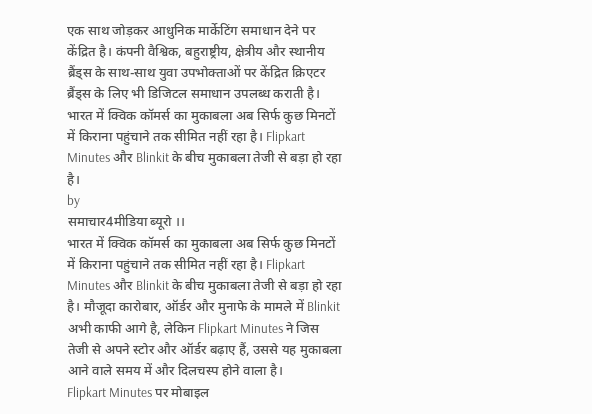एक साथ जोड़कर आधुनिक मार्केटिंग समाधान देने पर केंद्रित है। कंपनी वैश्विक, बहुराष्ट्रीय, क्षेत्रीय और स्थानीय ब्रैंड्स के साथ-साथ युवा उपभोक्ताओं पर केंद्रित क्रिएटर ब्रैंड्स के लिए भी डिजिटल समाधान उपलब्ध कराती है।
भारत में क्विक कॉमर्स का मुकाबला अब सिर्फ कुछ मिनटों में किराना पहुंचाने तक सीमित नहीं रहा है। Flipkart Minutes और Blinkit के बीच मुकाबला तेजी से बड़ा हो रहा है।
by
समाचार4मीडिया ब्यूरो ।।
भारत में क्विक कॉमर्स का मुकाबला अब सिर्फ कुछ मिनटों में किराना पहुंचाने तक सीमित नहीं रहा है। Flipkart Minutes और Blinkit के बीच मुकाबला तेजी से बड़ा हो रहा है। मौजूदा कारोबार, ऑर्डर और मुनाफे के मामले में Blinkit अभी काफी आगे है, लेकिन Flipkart Minutes ने जिस तेजी से अपने स्टोर और ऑर्डर बढ़ाए हैं, उससे यह मुकाबला आने वाले समय में और दिलचस्प होने वाला है।
Flipkart Minutes पर मोबाइल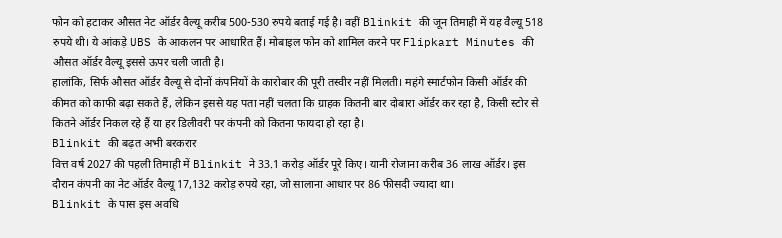फोन को हटाकर औसत नेट ऑर्डर वैल्यू करीब 500-530 रुपये बताई गई है। वहीं Blinkit की जून तिमाही में यह वैल्यू 518 रुपये थी। ये आंकड़े UBS के आकलन पर आधारित हैं। मोबाइल फोन को शामिल करने पर Flipkart Minutes की औसत ऑर्डर वैल्यू इससे ऊपर चली जाती है।
हालांकि, सिर्फ औसत ऑर्डर वैल्यू से दोनों कंपनियों के कारोबार की पूरी तस्वीर नहीं मिलती। महंगे स्मार्टफोन किसी ऑर्डर की कीमत को काफी बढ़ा सकते हैं, लेकिन इससे यह पता नहीं चलता कि ग्राहक कितनी बार दोबारा ऑर्डर कर रहा है, किसी स्टोर से कितने ऑर्डर निकल रहे हैं या हर डिलीवरी पर कंपनी को कितना फायदा हो रहा है।
Blinkit की बढ़त अभी बरकरार
वित्त वर्ष 2027 की पहली तिमाही में Blinkit ने 33.1 करोड़ ऑर्डर पूरे किए। यानी रोजाना करीब 36 लाख ऑर्डर। इस दौरान कंपनी का नेट ऑर्डर वैल्यू 17,132 करोड़ रुपये रहा, जो सालाना आधार पर 86 फीसदी ज्यादा था।
Blinkit के पास इस अवधि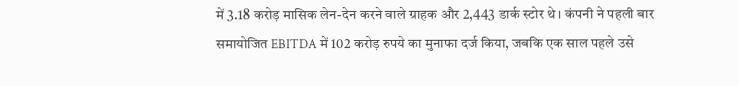में 3.18 करोड़ मासिक लेन-देन करने वाले ग्राहक और 2,443 डार्क स्टोर थे। कंपनी ने पहली बार समायोजित EBITDA में 102 करोड़ रुपये का मुनाफा दर्ज किया, जबकि एक साल पहले उसे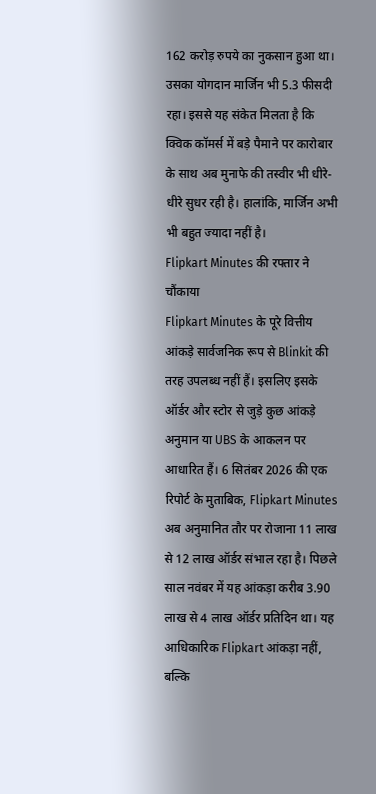162 करोड़ रुपये का नुकसान हुआ था। उसका योगदान मार्जिन भी 5.3 फीसदी रहा। इससे यह संकेत मिलता है कि क्विक कॉमर्स में बड़े पैमाने पर कारोबार के साथ अब मुनाफे की तस्वीर भी धीरे-धीरे सुधर रही है। हालांकि, मार्जिन अभी भी बहुत ज्यादा नहीं है।
Flipkart Minutes की रफ्तार ने चौंकाया
Flipkart Minutes के पूरे वित्तीय आंकड़े सार्वजनिक रूप से Blinkit की तरह उपलब्ध नहीं हैं। इसलिए इसके ऑर्डर और स्टोर से जुड़े कुछ आंकड़े अनुमान या UBS के आकलन पर आधारित हैं। 6 सितंबर 2026 की एक रिपोर्ट के मुताबिक, Flipkart Minutes अब अनुमानित तौर पर रोजाना 11 लाख से 12 लाख ऑर्डर संभाल रहा है। पिछले साल नवंबर में यह आंकड़ा करीब 3.90 लाख से 4 लाख ऑर्डर प्रतिदिन था। यह आधिकारिक Flipkart आंकड़ा नहीं, बल्कि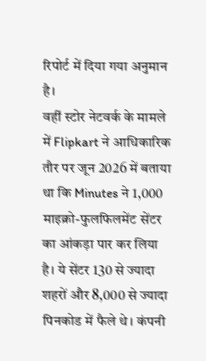रिपोर्ट में दिया गया अनुमान है।
वहीं स्टोर नेटवर्क के मामले में Flipkart ने आधिकारिक तौर पर जून 2026 में बताया था कि Minutes ने 1,000 माइक्रो-फुलफिलमेंट सेंटर का आंकड़ा पार कर लिया है। ये सेंटर 130 से ज्यादा शहरों और 8,000 से ज्यादा पिनकोड में फैले थे। कंपनी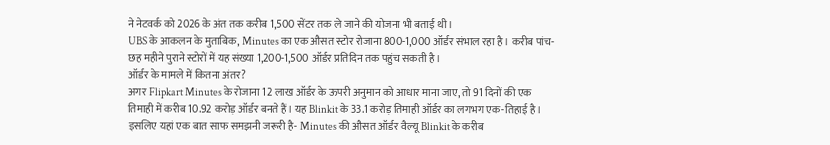ने नेटवर्क को 2026 के अंत तक करीब 1,500 सेंटर तक ले जाने की योजना भी बताई थी।
UBS के आकलन के मुताबिक, Minutes का एक औसत स्टोर रोजाना 800-1,000 ऑर्डर संभाल रहा है। करीब पांच-छह महीने पुराने स्टोरों में यह संख्या 1,200-1,500 ऑर्डर प्रतिदिन तक पहुंच सकती है।
ऑर्डर के मामले में कितना अंतर?
अगर Flipkart Minutes के रोजाना 12 लाख ऑर्डर के ऊपरी अनुमान को आधार माना जाए, तो 91 दिनों की एक तिमाही में करीब 10.92 करोड़ ऑर्डर बनते हैं। यह Blinkit के 33.1 करोड़ तिमाही ऑर्डर का लगभग एक-तिहाई है। इसलिए यहां एक बात साफ समझनी जरूरी है- Minutes की औसत ऑर्डर वैल्यू Blinkit के करीब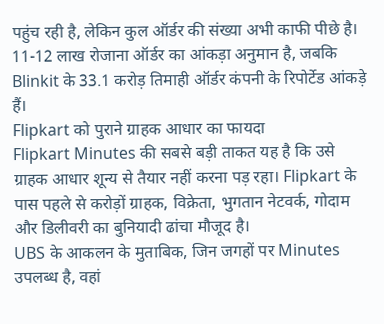पहुंच रही है, लेकिन कुल ऑर्डर की संख्या अभी काफी पीछे है। 11-12 लाख रोजाना ऑर्डर का आंकड़ा अनुमान है, जबकि Blinkit के 33.1 करोड़ तिमाही ऑर्डर कंपनी के रिपोर्टेड आंकड़े हैं।
Flipkart को पुराने ग्राहक आधार का फायदा
Flipkart Minutes की सबसे बड़ी ताकत यह है कि उसे ग्राहक आधार शून्य से तैयार नहीं करना पड़ रहा। Flipkart के पास पहले से करोड़ों ग्राहक, विक्रेता, भुगतान नेटवर्क, गोदाम और डिलीवरी का बुनियादी ढांचा मौजूद है।
UBS के आकलन के मुताबिक, जिन जगहों पर Minutes उपलब्ध है, वहां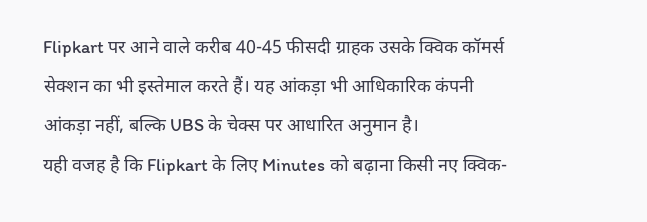Flipkart पर आने वाले करीब 40-45 फीसदी ग्राहक उसके क्विक कॉमर्स सेक्शन का भी इस्तेमाल करते हैं। यह आंकड़ा भी आधिकारिक कंपनी आंकड़ा नहीं, बल्कि UBS के चेक्स पर आधारित अनुमान है।
यही वजह है कि Flipkart के लिए Minutes को बढ़ाना किसी नए क्विक-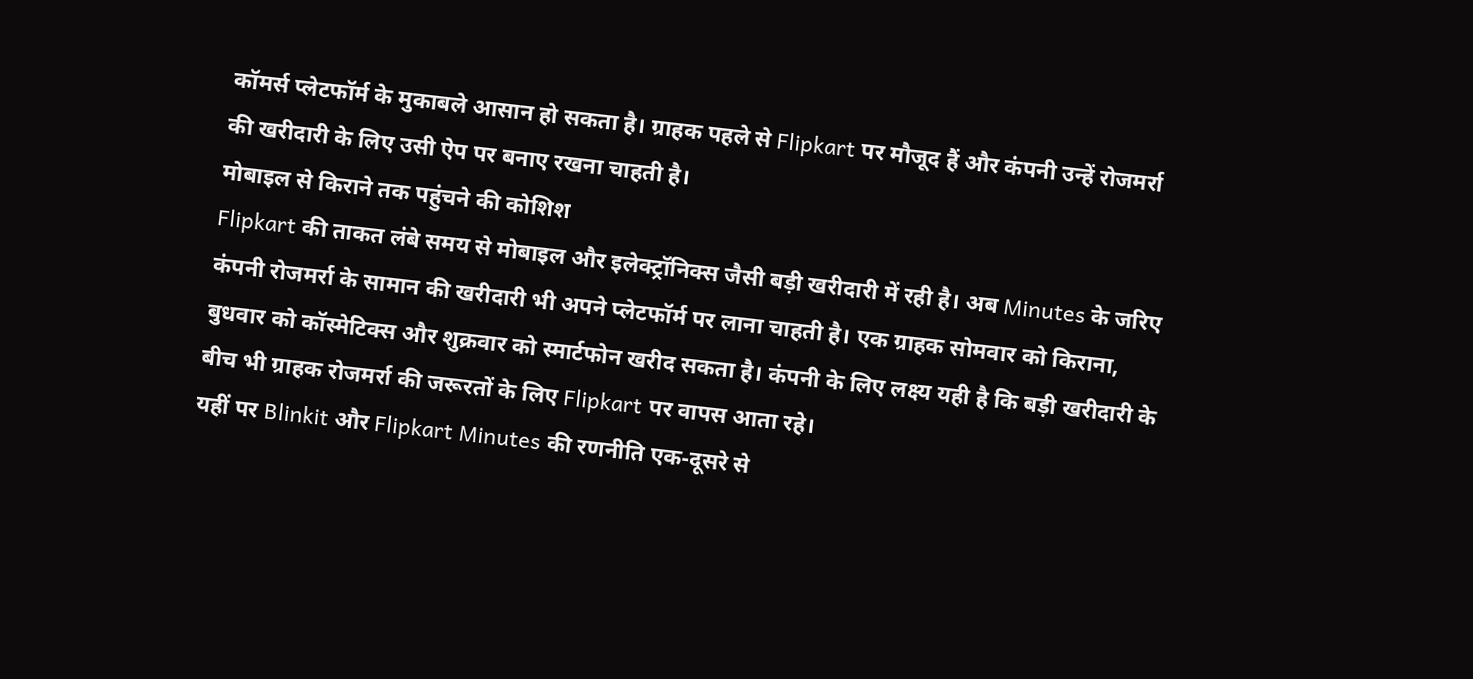कॉमर्स प्लेटफॉर्म के मुकाबले आसान हो सकता है। ग्राहक पहले से Flipkart पर मौजूद हैं और कंपनी उन्हें रोजमर्रा की खरीदारी के लिए उसी ऐप पर बनाए रखना चाहती है।
मोबाइल से किराने तक पहुंचने की कोशिश
Flipkart की ताकत लंबे समय से मोबाइल और इलेक्ट्रॉनिक्स जैसी बड़ी खरीदारी में रही है। अब Minutes के जरिए कंपनी रोजमर्रा के सामान की खरीदारी भी अपने प्लेटफॉर्म पर लाना चाहती है। एक ग्राहक सोमवार को किराना, बुधवार को कॉस्मेटिक्स और शुक्रवार को स्मार्टफोन खरीद सकता है। कंपनी के लिए लक्ष्य यही है कि बड़ी खरीदारी के बीच भी ग्राहक रोजमर्रा की जरूरतों के लिए Flipkart पर वापस आता रहे।
यहीं पर Blinkit और Flipkart Minutes की रणनीति एक-दूसरे से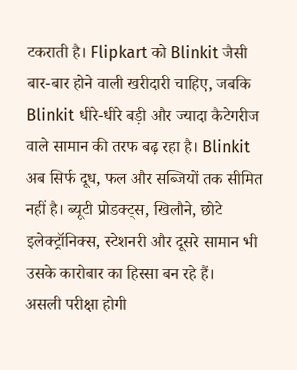टकराती है। Flipkart को Blinkit जैसी बार-बार होने वाली खरीदारी चाहिए, जबकि Blinkit धीरे-धीरे बड़ी और ज्यादा कैटेगरीज वाले सामान की तरफ बढ़ रहा है। Blinkit अब सिर्फ दूध, फल और सब्जियों तक सीमित नहीं है। ब्यूटी प्रोडक्ट्स, खिलौने, छोटे इलेक्ट्रॉनिक्स, स्टेशनरी और दूसरे सामान भी उसके कारोबार का हिस्सा बन रहे हैं।
असली परीक्षा होगी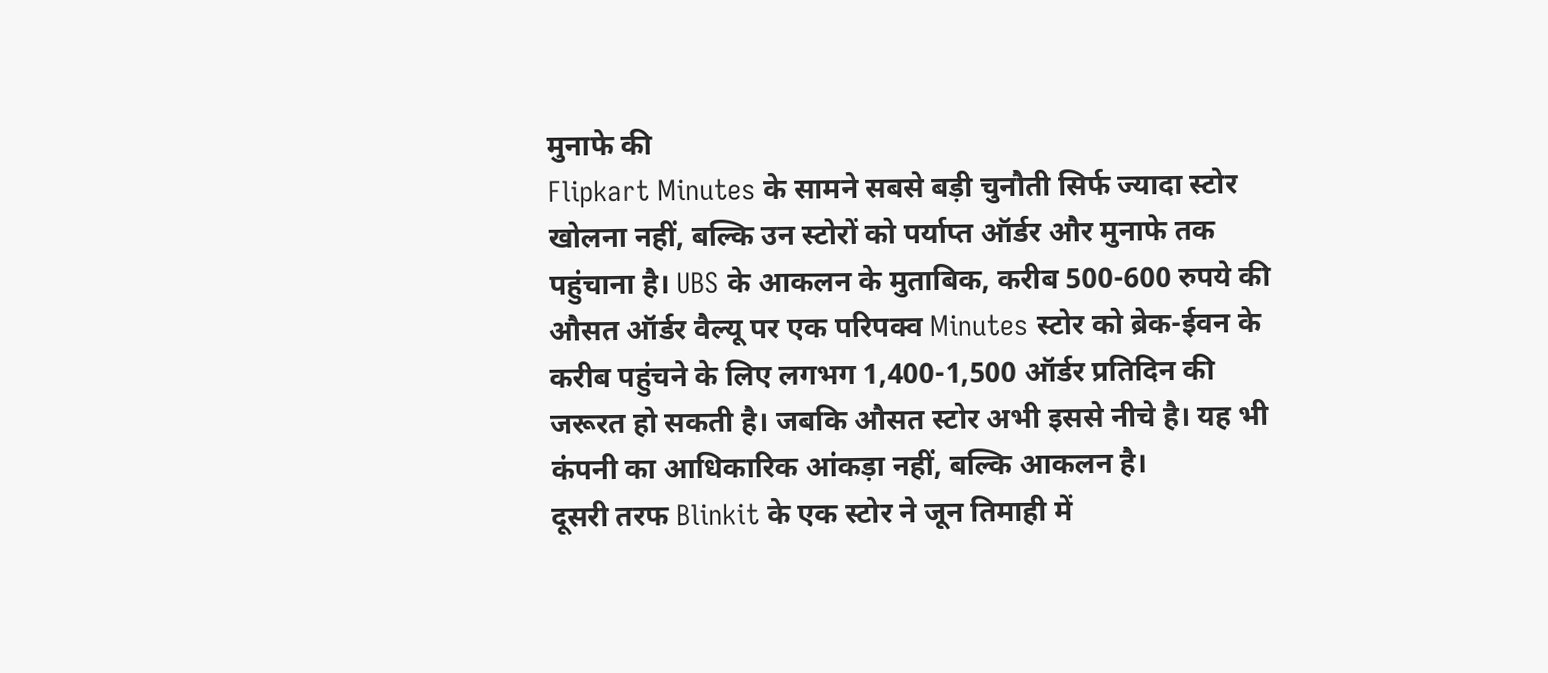मुनाफे की
Flipkart Minutes के सामने सबसे बड़ी चुनौती सिर्फ ज्यादा स्टोर खोलना नहीं, बल्कि उन स्टोरों को पर्याप्त ऑर्डर और मुनाफे तक पहुंचाना है। UBS के आकलन के मुताबिक, करीब 500-600 रुपये की औसत ऑर्डर वैल्यू पर एक परिपक्व Minutes स्टोर को ब्रेक-ईवन के करीब पहुंचने के लिए लगभग 1,400-1,500 ऑर्डर प्रतिदिन की जरूरत हो सकती है। जबकि औसत स्टोर अभी इससे नीचे है। यह भी कंपनी का आधिकारिक आंकड़ा नहीं, बल्कि आकलन है।
दूसरी तरफ Blinkit के एक स्टोर ने जून तिमाही में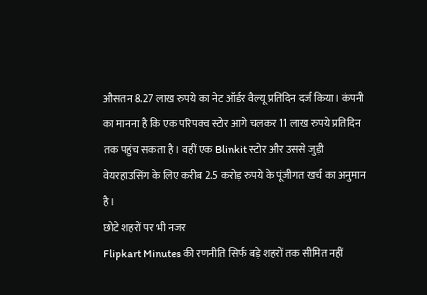औसतन 8.27 लाख रुपये का नेट ऑर्डर वैल्यू प्रतिदिन दर्ज किया। कंपनी का मानना है कि एक परिपक्व स्टोर आगे चलकर 11 लाख रुपये प्रतिदिन तक पहुंच सकता है। वहीं एक Blinkit स्टोर और उससे जुड़ी वेयरहाउसिंग के लिए करीब 2.5 करोड़ रुपये के पूंजीगत खर्च का अनुमान है।
छोटे शहरों पर भी नजर
Flipkart Minutes की रणनीति सिर्फ बड़े शहरों तक सीमित नहीं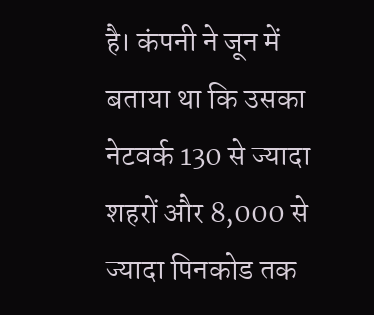है। कंपनी ने जून में बताया था कि उसका नेटवर्क 130 से ज्यादा शहरों और 8,000 से ज्यादा पिनकोड तक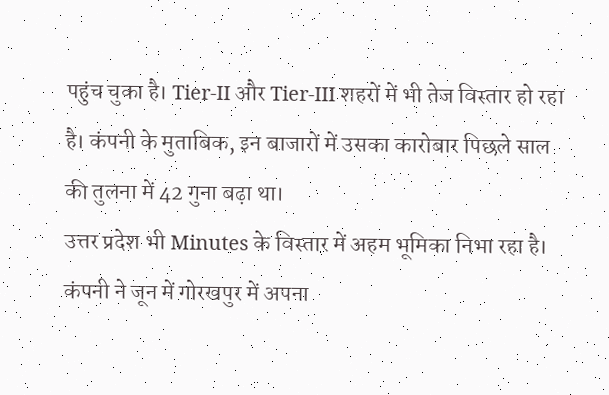पहुंच चुका है। Tier-II और Tier-III शहरों में भी तेज विस्तार हो रहा है। कंपनी के मुताबिक, इन बाजारों में उसका कारोबार पिछले साल की तुलना में 42 गुना बढ़ा था।
उत्तर प्रदेश भी Minutes के विस्तार में अहम भूमिका निभा रहा है। कंपनी ने जून में गोरखपुर में अपना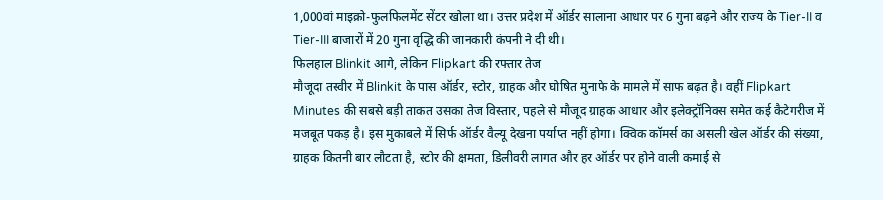1,000वां माइक्रो-फुलफिलमेंट सेंटर खोला था। उत्तर प्रदेश में ऑर्डर सालाना आधार पर 6 गुना बढ़ने और राज्य के Tier-II व Tier-III बाजारों में 20 गुना वृद्धि की जानकारी कंपनी ने दी थी।
फिलहाल Blinkit आगे, लेकिन Flipkart की रफ्तार तेज
मौजूदा तस्वीर में Blinkit के पास ऑर्डर, स्टोर, ग्राहक और घोषित मुनाफे के मामले में साफ बढ़त है। वहीं Flipkart Minutes की सबसे बड़ी ताकत उसका तेज विस्तार, पहले से मौजूद ग्राहक आधार और इलेक्ट्रॉनिक्स समेत कई कैटेगरीज में मजबूत पकड़ है। इस मुकाबले में सिर्फ ऑर्डर वैल्यू देखना पर्याप्त नहीं होगा। क्विक कॉमर्स का असली खेल ऑर्डर की संख्या, ग्राहक कितनी बार लौटता है, स्टोर की क्षमता, डिलीवरी लागत और हर ऑर्डर पर होने वाली कमाई से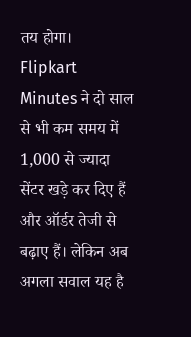तय होगा।
Flipkart Minutes ने दो साल से भी कम समय में 1,000 से ज्यादा सेंटर खड़े कर दिए हैं और ऑर्डर तेजी से बढ़ाए हैं। लेकिन अब अगला सवाल यह है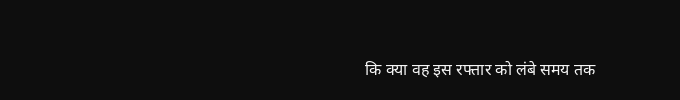कि क्या वह इस रफ्तार को लंबे समय तक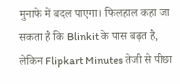मुनाफे में बदल पाएगा। फिलहाल कहा जा सकता है कि Blinkit के पास बढ़त है, लेकिन Flipkart Minutes तेजी से पीछा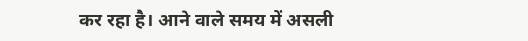कर रहा है। आने वाले समय में असली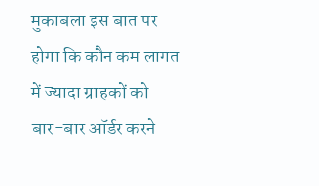मुकाबला इस बात पर होगा कि कौन कम लागत में ज्यादा ग्राहकों को बार-बार ऑर्डर करने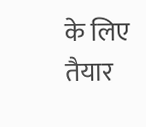के लिए तैयार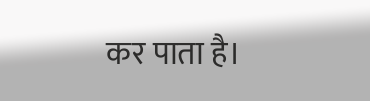कर पाता है।